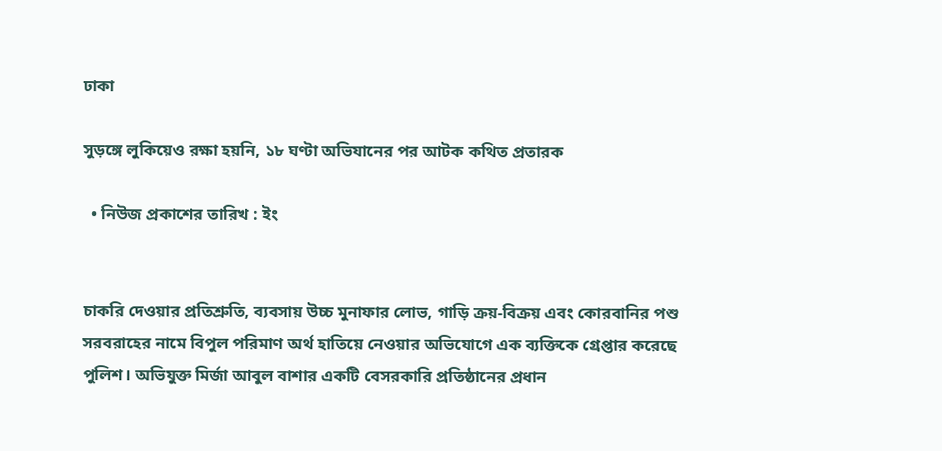ঢাকা

সুড়ঙ্গে লুকিয়েও রক্ষা হয়নি, ১৮ ঘণ্টা অভিযানের পর আটক কথিত প্রতারক

  • নিউজ প্রকাশের তারিখ : ইং


চাকরি দেওয়ার প্রতিশ্রুতি, ব্যবসায় উচ্চ মুনাফার লোভ, গাড়ি ক্রয়-বিক্রয় এবং কোরবানির পশু সরবরাহের নামে বিপুল পরিমাণ অর্থ হাতিয়ে নেওয়ার অভিযোগে এক ব্যক্তিকে গ্রেপ্তার করেছে পুলিশ। অভিযুক্ত মির্জা আবুল বাশার একটি বেসরকারি প্রতিষ্ঠানের প্রধান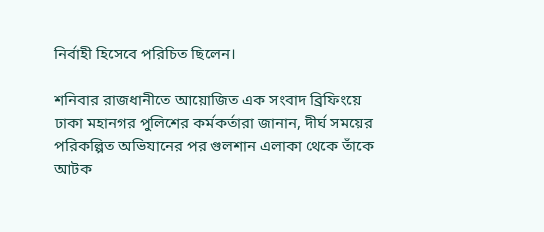নির্বাহী হিসেবে পরিচিত ছিলেন।

শনিবার রাজধানীতে আয়োজিত এক সংবাদ ব্রিফিংয়ে ঢাকা মহানগর পুলিশের কর্মকর্তারা জানান, দীর্ঘ সময়ের পরিকল্পিত অভিযানের পর গুলশান এলাকা থেকে তাঁকে আটক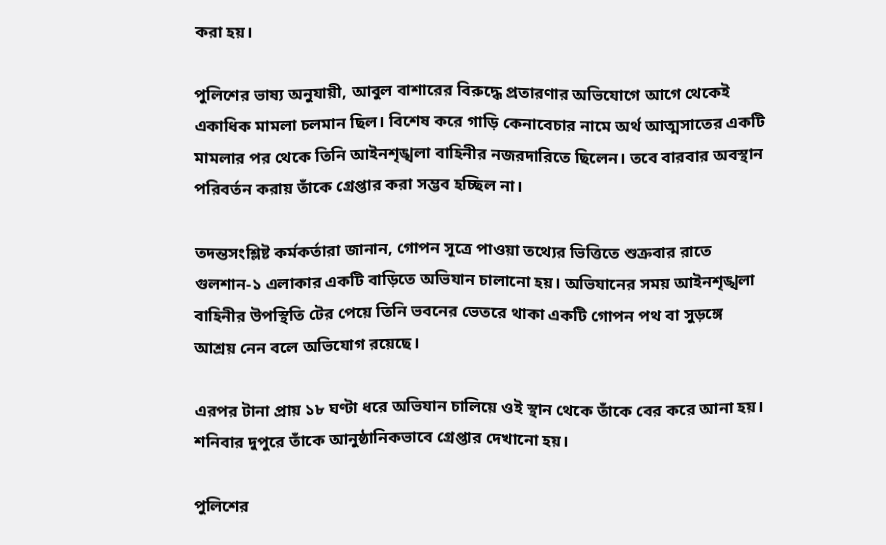করা হয়।

পুলিশের ভাষ্য অনুযায়ী, আবুল বাশারের বিরুদ্ধে প্রতারণার অভিযোগে আগে থেকেই একাধিক মামলা চলমান ছিল। বিশেষ করে গাড়ি কেনাবেচার নামে অর্থ আত্মসাতের একটি মামলার পর থেকে তিনি আইনশৃঙ্খলা বাহিনীর নজরদারিতে ছিলেন। তবে বারবার অবস্থান পরিবর্তন করায় তাঁকে গ্রেপ্তার করা সম্ভব হচ্ছিল না।

তদন্তসংশ্লিষ্ট কর্মকর্তারা জানান, গোপন সূত্রে পাওয়া তথ্যের ভিত্তিতে শুক্রবার রাতে গুলশান-১ এলাকার একটি বাড়িতে অভিযান চালানো হয়। অভিযানের সময় আইনশৃঙ্খলা বাহিনীর উপস্থিতি টের পেয়ে তিনি ভবনের ভেতরে থাকা একটি গোপন পথ বা সুড়ঙ্গে আশ্রয় নেন বলে অভিযোগ রয়েছে।

এরপর টানা প্রায় ১৮ ঘণ্টা ধরে অভিযান চালিয়ে ওই স্থান থেকে তাঁকে বের করে আনা হয়। শনিবার দুপুরে তাঁকে আনুষ্ঠানিকভাবে গ্রেপ্তার দেখানো হয়।

পুলিশের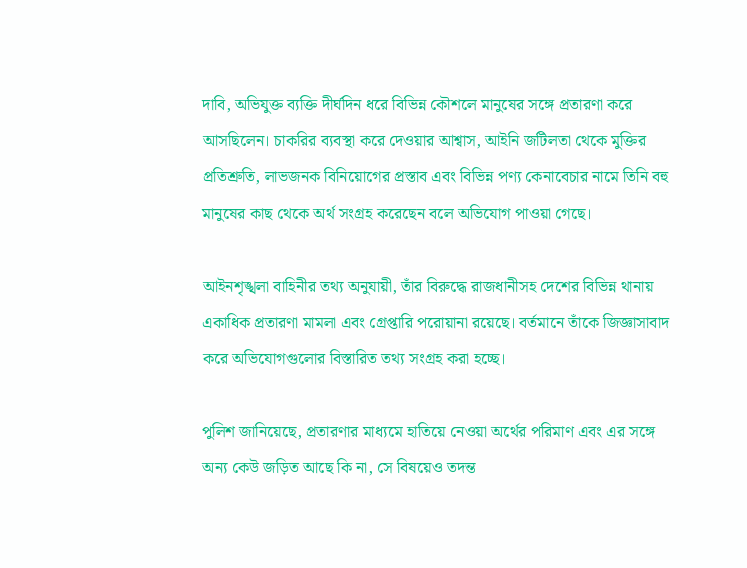দাবি, অভিযুক্ত ব্যক্তি দীর্ঘদিন ধরে বিভিন্ন কৌশলে মানুষের সঙ্গে প্রতারণা করে আসছিলেন। চাকরির ব্যবস্থা করে দেওয়ার আশ্বাস, আইনি জটিলতা থেকে মুক্তির প্রতিশ্রুতি, লাভজনক বিনিয়োগের প্রস্তাব এবং বিভিন্ন পণ্য কেনাবেচার নামে তিনি বহু মানুষের কাছ থেকে অর্থ সংগ্রহ করেছেন বলে অভিযোগ পাওয়া গেছে।

আইনশৃঙ্খলা বাহিনীর তথ্য অনুযায়ী, তাঁর বিরুদ্ধে রাজধানীসহ দেশের বিভিন্ন থানায় একাধিক প্রতারণা মামলা এবং গ্রেপ্তারি পরোয়ানা রয়েছে। বর্তমানে তাঁকে জিজ্ঞাসাবাদ করে অভিযোগগুলোর বিস্তারিত তথ্য সংগ্রহ করা হচ্ছে।

পুলিশ জানিয়েছে, প্রতারণার মাধ্যমে হাতিয়ে নেওয়া অর্থের পরিমাণ এবং এর সঙ্গে অন্য কেউ জড়িত আছে কি না, সে বিষয়েও তদন্ত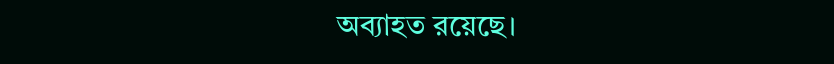অব্যাহত রয়েছে।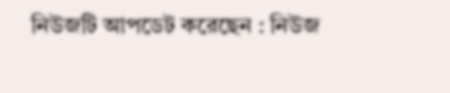নিউজটি আপডেট করেছেন : নিউজ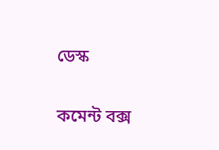ডেস্ক

কমেন্ট বক্স